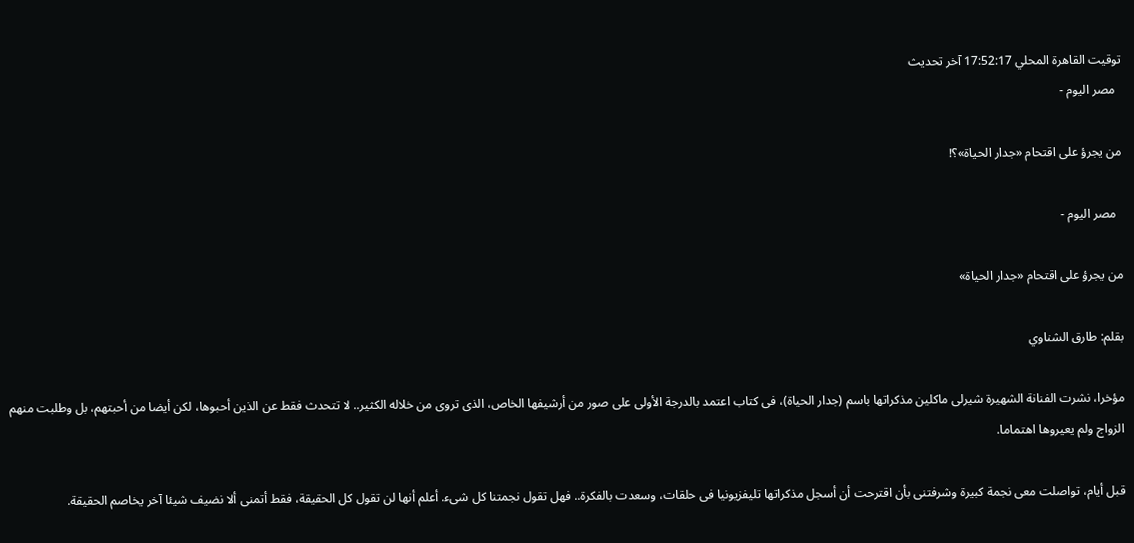توقيت القاهرة المحلي 17:52:17 آخر تحديث
  مصر اليوم -

من يجرؤ على اقتحام «جدار الحياة»؟!

  مصر اليوم -

من يجرؤ على اقتحام «جدار الحياة»

بقلم: طارق الشناوي

مؤخرا، نشرت الفنانة الشهيرة شيرلى ماكلين مذكراتها باسم (جدار الحياة)، فى كتاب اعتمد بالدرجة الأولى على صور من أرشيفها الخاص، الذى تروى من خلاله الكثير.. لا تتحدث فقط عن الذين أحبوها، لكن أيضا من أحبتهم، بل وطلبت منهم الزواج ولم يعيروها اهتماما.

قبل أيام، تواصلت معى نجمة كبيرة وشرفتنى بأن اقترحت أن أسجل مذكراتها تليفزيونيا فى حلقات، وسعدت بالفكرة.. فهل تقول نجمتنا كل شىء. أعلم أنها لن تقول كل الحقيقة، فقط أتمنى ألا نضيف شيئا آخر يخاصم الحقيقة.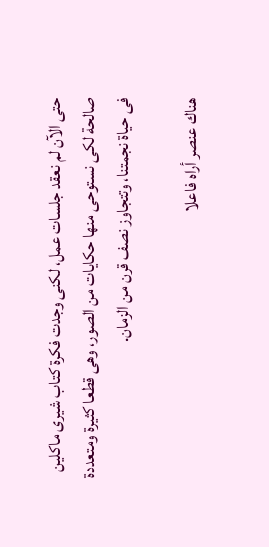حتى الآن لم نعقد جلسات عمل، لكنى وجدت فكرة كتاب شيرى ماكلين صالحة لكى نستوحى منها حكايات من الصور، وهى قطعا كثيرة ومتعددة فى حياة نجمتنا، وتتجاوز نصف قرن من الزمان.

هناك عنصر أراه فاعلا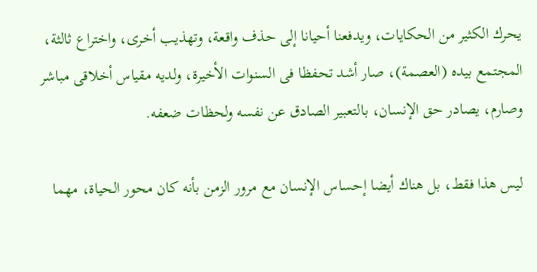يحرك الكثير من الحكايات، ويدفعنا أحيانا إلى حذف واقعة، وتهذيب أخرى، واختراع ثالثة، المجتمع بيده (العصمة)، صار أشد تحفظا فى السنوات الأخيرة، ولديه مقياس أخلاقى مباشر وصارم، يصادر حق الإنسان، بالتعبير الصادق عن نفسه ولحظات ضعفه.

ليس هذا فقط، بل هناك أيضا إحساس الإنسان مع مرور الزمن بأنه كان محور الحياة، مهما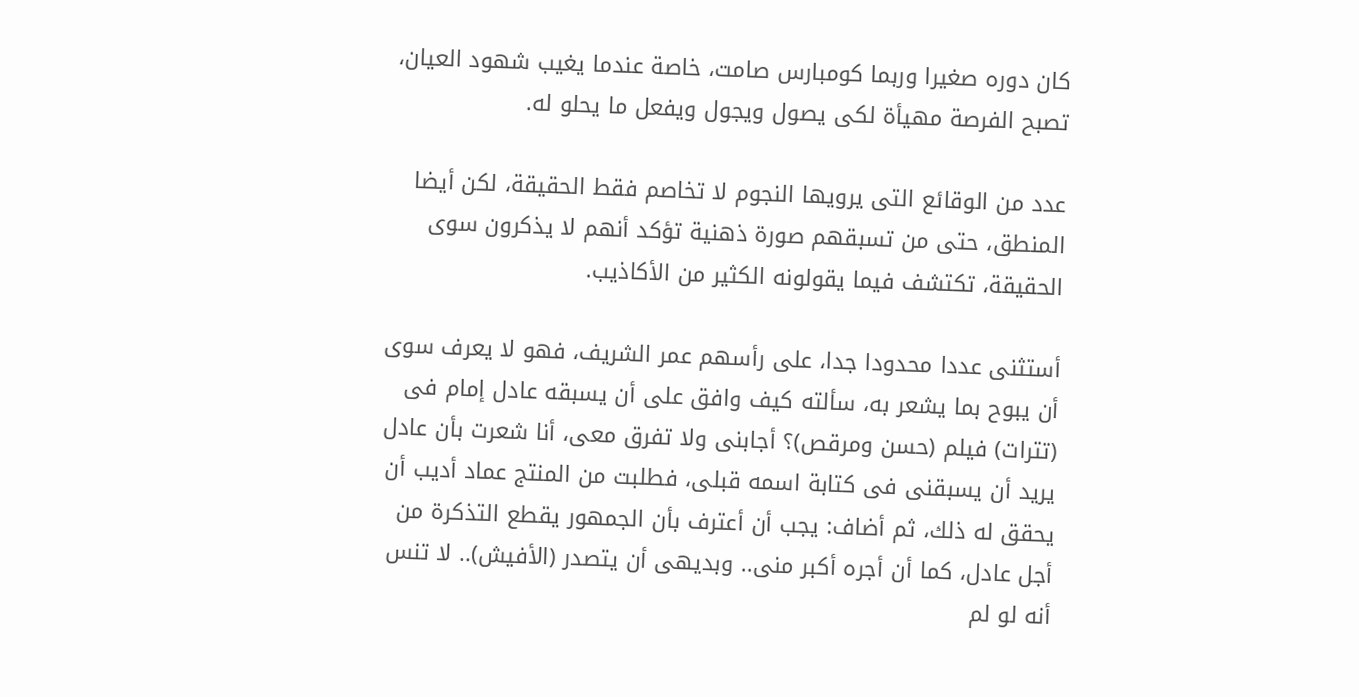كان دوره صغيرا وربما كومبارس صامت، خاصة عندما يغيب شهود العيان، تصبح الفرصة مهيأة لكى يصول ويجول ويفعل ما يحلو له.

عدد من الوقائع التى يرويها النجوم لا تخاصم فقط الحقيقة، لكن أيضا المنطق، حتى من تسبقهم صورة ذهنية تؤكد أنهم لا يذكرون سوى الحقيقة، تكتشف فيما يقولونه الكثير من الأكاذيب.

أستثنى عددا محدودا جدا، على رأسهم عمر الشريف، فهو لا يعرف سوى أن يبوح بما يشعر به، سألته كيف وافق على أن يسبقه عادل إمام فى (تترات) فيلم (حسن ومرقص)؟ أجابنى ولا تفرق معى، أنا شعرت بأن عادل يريد أن يسبقنى فى كتابة اسمه قبلى، فطلبت من المنتج عماد أديب أن يحقق له ذلك، ثم أضاف: يجب أن أعترف بأن الجمهور يقطع التذكرة من أجل عادل، كما أن أجره أكبر منى.. وبديهى أن يتصدر (الأفيش).. لا تنس أنه لو لم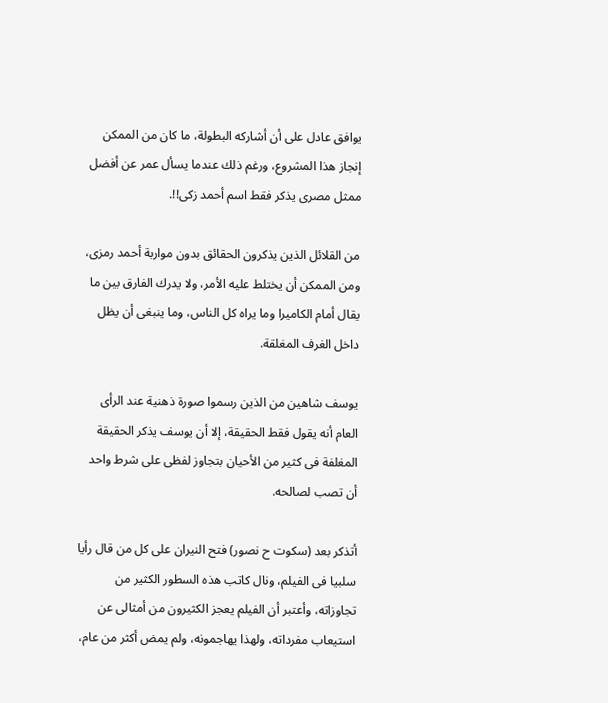يوافق عادل على أن أشاركه البطولة، ما كان من الممكن إنجاز هذا المشروع، ورغم ذلك عندما يسأل عمر عن أفضل ممثل مصرى يذكر فقط اسم أحمد زكى!!.

من القلائل الذين يذكرون الحقائق بدون مواربة أحمد رمزى، ومن الممكن أن يختلط عليه الأمر، ولا يدرك الفارق بين ما يقال أمام الكاميرا وما يراه كل الناس، وما ينبغى أن يظل داخل الغرف المغلقة.

يوسف شاهين من الذين رسموا صورة ذهنية عند الرأى العام أنه يقول فقط الحقيقة، إلا أن يوسف يذكر الحقيقة المغلفة فى كثير من الأحيان بتجاوز لفظى على شرط واحد أن تصب لصالحه.

أتذكر بعد (سكوت ح نصور) فتح النيران على كل من قال رأيا سلبيا فى الفيلم، ونال كاتب هذه السطور الكثير من تجاوزاته، وأعتبر أن الفيلم يعجز الكثيرون من أمثالى عن استيعاب مفرداته، ولهذا يهاجمونه، ولم يمض أكثر من عام،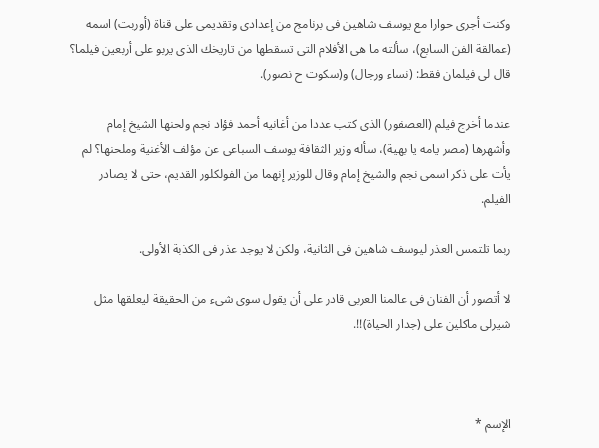وكنت أجرى حوارا مع يوسف شاهين فى برنامج من إعدادى وتقديمى على قناة (أوربت) اسمه (عمالقة الفن السابع)، سألته ما هى الأفلام التى تسقطها من تاريخك الذى يربو على أربعين فيلما؟ قال لى فيلمان فقط: (نساء ورجال) و(سكوت ح نصور).

عندما أخرج فيلم (العصفور) الذى كتب عددا من أغانيه أحمد فؤاد نجم ولحنها الشيخ إمام وأشهرها (مصر يامه يا بهية)، سأله وزير الثقافة يوسف السباعى عن مؤلف الأغنية وملحنها؟ لم يأت على ذكر اسمى نجم والشيخ إمام وقال للوزير إنهما من الفولكلور القديم، حتى لا يصادر الفيلم.

ربما تلتمس العذر ليوسف شاهين فى الثانية، ولكن لا يوجد عذر فى الكذبة الأولى.

لا أتصور أن الفنان فى عالمنا العربى قادر على أن يقول سوى شىء من الحقيقة ليعلقها مثل شيرلى ماكلين على (جدار الحياة)!!.



الإسم *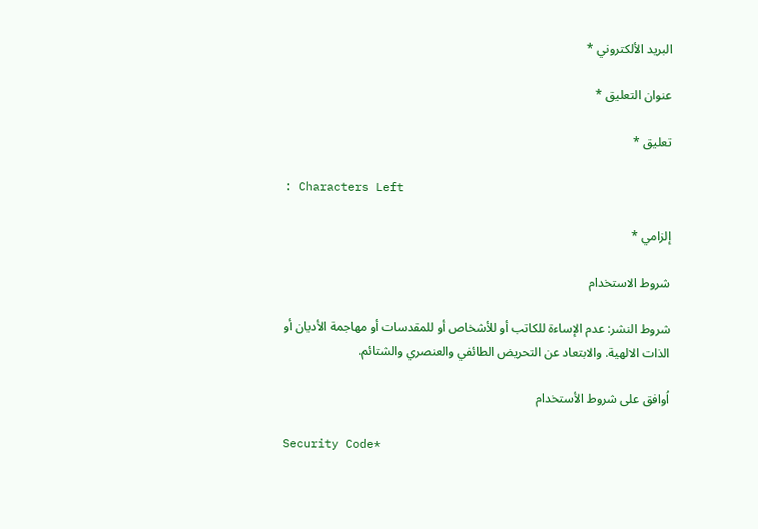البريد الألكتروني *

عنوان التعليق *

تعليق *

: Characters Left

إلزامي *

شروط الاستخدام

شروط النشر: عدم الإساءة للكاتب أو للأشخاص أو للمقدسات أو مهاجمة الأديان أو الذات الالهية. والابتعاد عن التحريض الطائفي والعنصري والشتائم.

اُوافق على شروط الأستخدام

Security Code*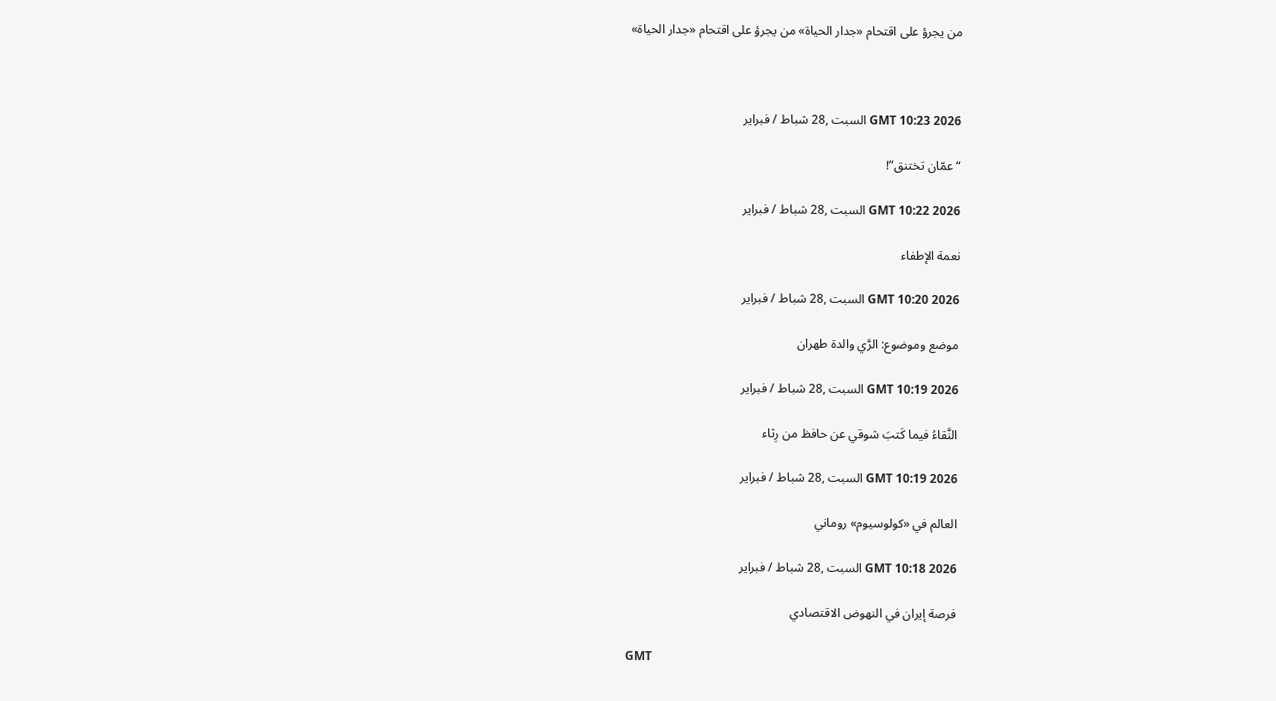من يجرؤ على اقتحام «جدار الحياة» من يجرؤ على اقتحام «جدار الحياة»



GMT 10:23 2026 السبت ,28 شباط / فبراير

“عمّان تختنق”!

GMT 10:22 2026 السبت ,28 شباط / فبراير

نعمة الإطفاء

GMT 10:20 2026 السبت ,28 شباط / فبراير

موضع وموضوع: الرَّي والدة طهران

GMT 10:19 2026 السبت ,28 شباط / فبراير

النَّقاءُ فيما كَتبَ شوقي عن حافظ من رِثاء

GMT 10:19 2026 السبت ,28 شباط / فبراير

العالم في «كولوسيوم» روماني

GMT 10:18 2026 السبت ,28 شباط / فبراير

فرصة إيران في النهوض الاقتصادي

GMT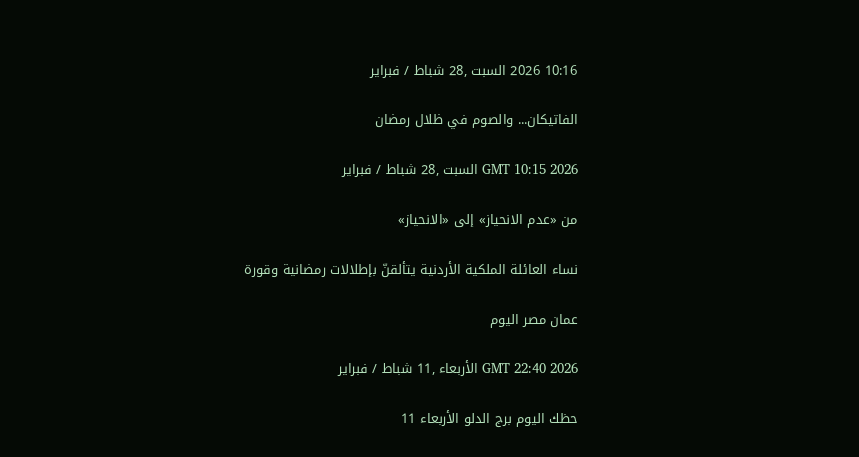10:16 2026 السبت ,28 شباط / فبراير

الفاتيكان... والصوم في ظلال رمضان

GMT 10:15 2026 السبت ,28 شباط / فبراير

من «عدم الانحياز» إلى «الانحياز»

نساء العائلة الملكية الأردنية يتألقنّ بإطلالات رمضانية وقورة

عمان مصر اليوم

GMT 22:40 2026 الأربعاء ,11 شباط / فبراير

حظك اليوم برج الدلو الأربعاء 11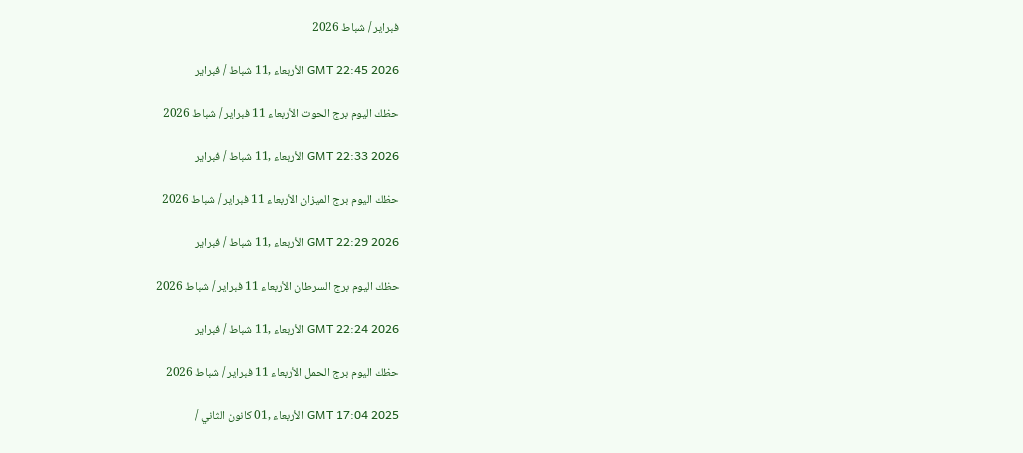فبراير / شباط 2026

GMT 22:45 2026 الأربعاء ,11 شباط / فبراير

حظك اليوم برج الحوت الأربعاء 11 فبراير / شباط 2026

GMT 22:33 2026 الأربعاء ,11 شباط / فبراير

حظك اليوم برج الميزان الأربعاء 11 فبراير / شباط 2026

GMT 22:29 2026 الأربعاء ,11 شباط / فبراير

حظك اليوم برج السرطان الأربعاء 11 فبراير / شباط 2026

GMT 22:24 2026 الأربعاء ,11 شباط / فبراير

حظك اليوم برج الحمل الأربعاء 11 فبراير / شباط 2026

GMT 17:04 2025 الأربعاء ,01 كانون الثاني /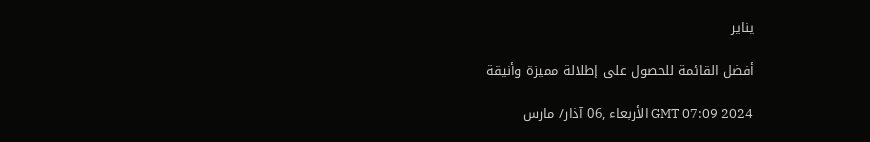يناير

أفضل القائمة للحصول على إطلالة مميزة وأنيقة

GMT 07:09 2024 الأربعاء ,06 آذار/ مارس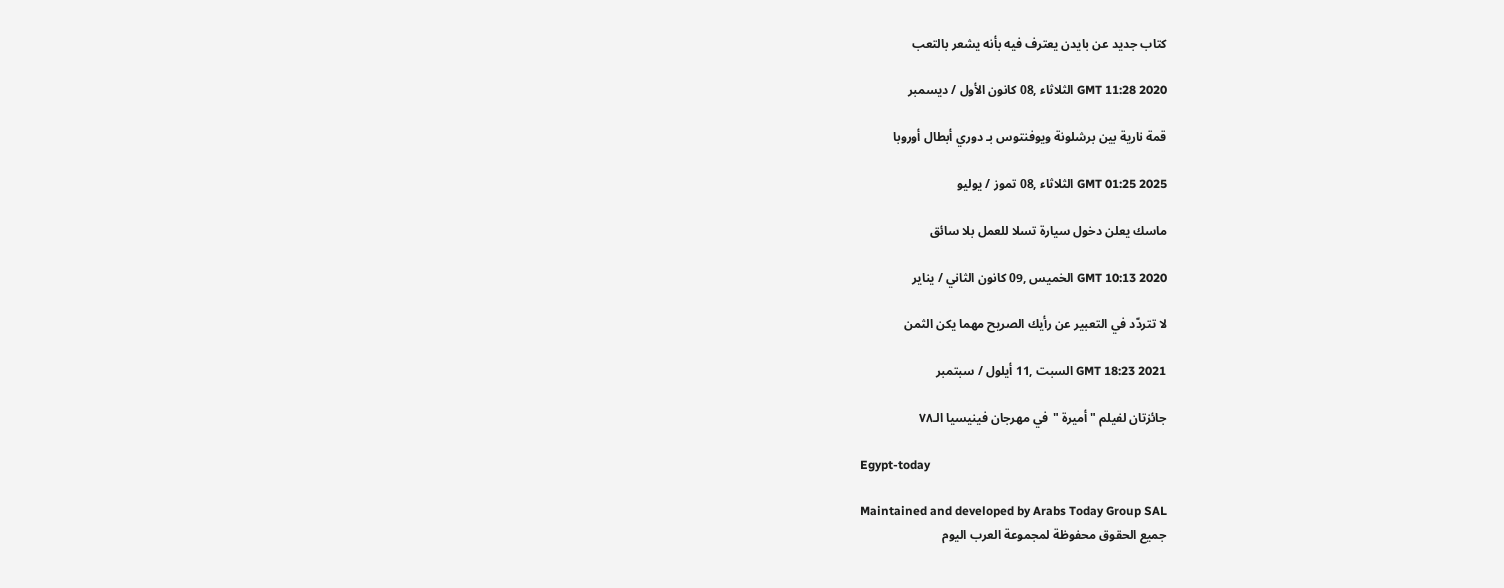كتاب جديد عن بايدن يعترف فيه بأنه يشعر بالتعب

GMT 11:28 2020 الثلاثاء ,08 كانون الأول / ديسمبر

قمة نارية بين برشلونة ويوفنتوس بـ دوري أبطال أوروبا

GMT 01:25 2025 الثلاثاء ,08 تموز / يوليو

ماسك يعلن دخول سيارة تسلا للعمل بلا سائق

GMT 10:13 2020 الخميس ,09 كانون الثاني / يناير

لا تتردّد في التعبير عن رأيك الصريح مهما يكن الثمن

GMT 18:23 2021 السبت ,11 أيلول / سبتمبر

جائزتان لفيلم "أميرة "في مهرجان فينيسيا الـ٧٨

Egypt-today

Maintained and developed by Arabs Today Group SAL
جميع الحقوق محفوظة لمجموعة العرب اليوم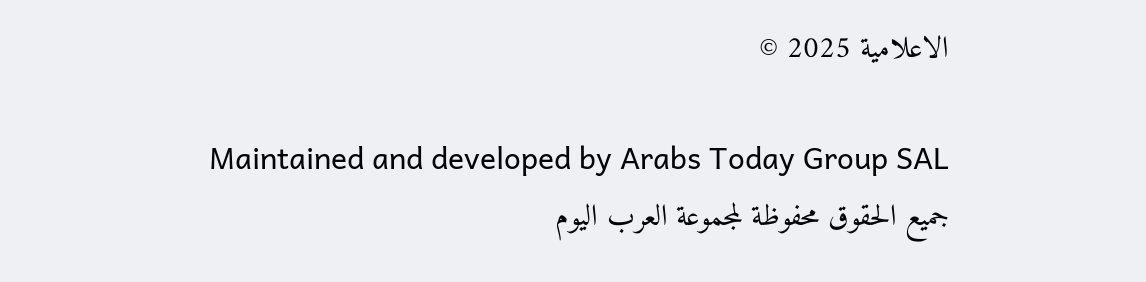الاعلامية 2025 ©

Maintained and developed by Arabs Today Group SAL
جميع الحقوق محفوظة لمجموعة العرب اليوم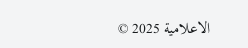الاعلامية 2025 ©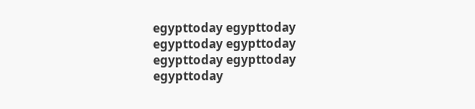egypttoday egypttoday egypttoday egypttoday
egypttoday egypttoday egypttoday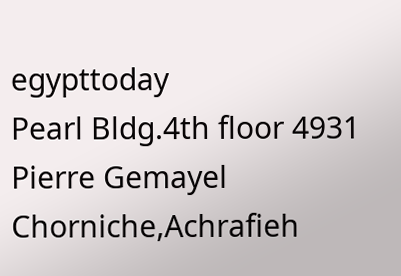egypttoday
Pearl Bldg.4th floor 4931 Pierre Gemayel Chorniche,Achrafieh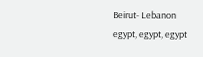Beirut- Lebanon
egypt, egypt, egypt